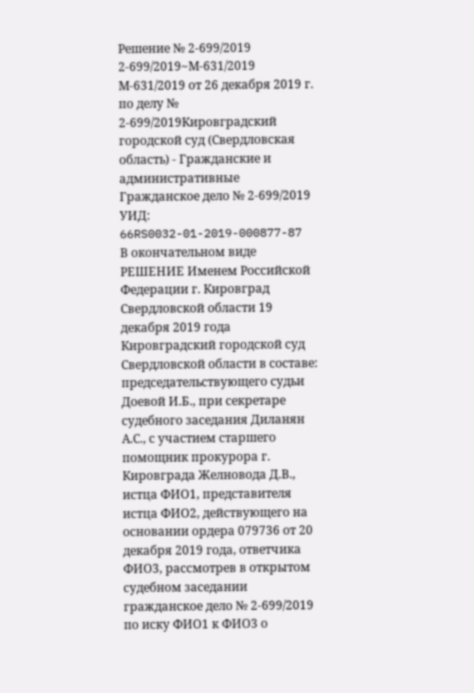Решение № 2-699/2019 2-699/2019~М-631/2019 М-631/2019 от 26 декабря 2019 г. по делу № 2-699/2019Кировградский городской суд (Свердловская область) - Гражданские и административные Гражданское дело № 2-699/2019 УИД: 66RS0032-01-2019-000877-87 В окончательном виде РЕШЕНИЕ Именем Российской Федерации г. Кировград Свердловской области 19 декабря 2019 года Кировградский городской суд Свердловской области в составе: председательствующего судьи Доевой И.Б., при секретаре судебного заседания Диланян А.С., с участием старшего помощник прокурора г. Кировграда Желновода Д.В., истца ФИО1, представителя истца ФИО2, действующего на основании ордера 079736 от 20 декабря 2019 года, ответчика ФИО3, рассмотрев в открытом судебном заседании гражданское дело № 2-699/2019 по иску ФИО1 к ФИО3 о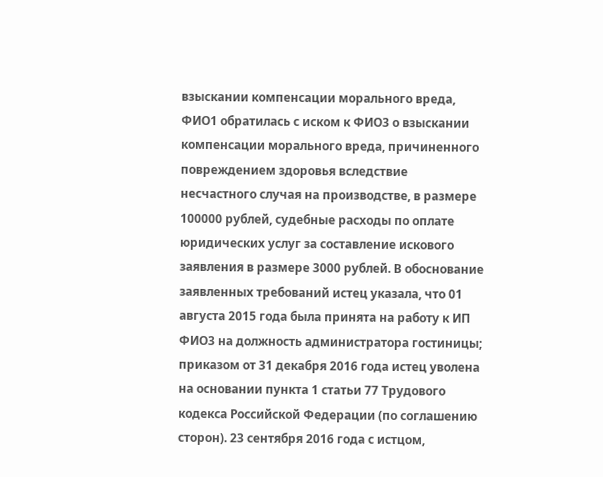взыскании компенсации морального вреда, ФИО1 обратилась с иском к ФИО3 о взыскании компенсации морального вреда, причиненного повреждением здоровья вследствие несчастного случая на производстве, в размере 100000 рублей, судебные расходы по оплате юридических услуг за составление искового заявления в размере 3000 рублей. В обоснование заявленных требований истец указала, что 01 августа 2015 года была принята на работу к ИП ФИО3 на должность администратора гостиницы; приказом от 31 декабря 2016 года истец уволена на основании пункта 1 статьи 77 Трудового кодекса Российской Федерации (по соглашению сторон). 23 сентября 2016 года с истцом,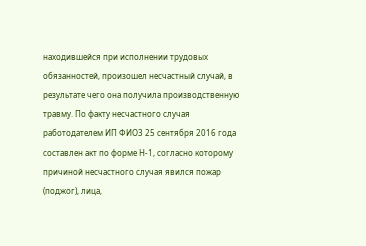находившейся при исполнении трудовых обязанностей, произошел несчастный случай, в результате чего она получила производственную травму. По факту несчастного случая работодателем ИП ФИО3 25 сентября 2016 года составлен акт по форме Н-1, согласно которому причиной несчастного случая явился пожар (поджог), лица,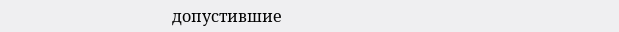допустившие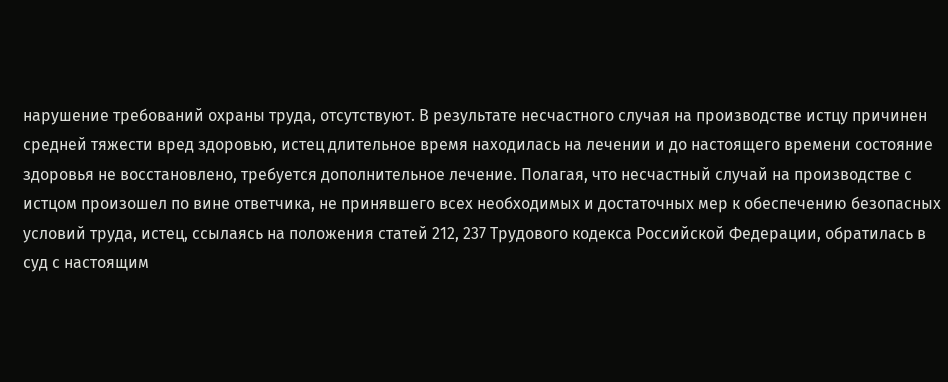нарушение требований охраны труда, отсутствуют. В результате несчастного случая на производстве истцу причинен средней тяжести вред здоровью, истец длительное время находилась на лечении и до настоящего времени состояние здоровья не восстановлено, требуется дополнительное лечение. Полагая, что несчастный случай на производстве с истцом произошел по вине ответчика, не принявшего всех необходимых и достаточных мер к обеспечению безопасных условий труда, истец, ссылаясь на положения статей 212, 237 Трудового кодекса Российской Федерации, обратилась в суд с настоящим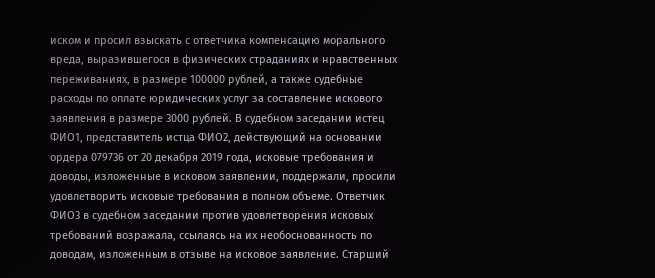иском и просил взыскать с ответчика компенсацию морального вреда, выразившегося в физических страданиях и нравственных переживаниях, в размере 100000 рублей, а также судебные расходы по оплате юридических услуг за составление искового заявления в размере 3000 рублей. В судебном заседании истец ФИО1, представитель истца ФИО2, действующий на основании ордера 079736 от 20 декабря 2019 года, исковые требования и доводы, изложенные в исковом заявлении, поддержали, просили удовлетворить исковые требования в полном объеме. Ответчик ФИО3 в судебном заседании против удовлетворения исковых требований возражала, ссылаясь на их необоснованность по доводам, изложенным в отзыве на исковое заявление. Старший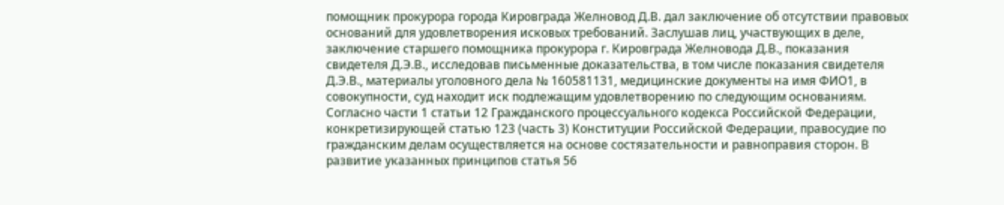помощник прокурора города Кировграда Желновод Д.В. дал заключение об отсутствии правовых оснований для удовлетворения исковых требований. Заслушав лиц, участвующих в деле, заключение старшего помощника прокурора г. Кировграда Желновода Д.В., показания свидетеля Д.Э.В., исследовав письменные доказательства, в том числе показания свидетеля Д.Э.В., материалы уголовного дела № 160581131, медицинские документы на имя ФИО1, в совокупности, суд находит иск подлежащим удовлетворению по следующим основаниям. Согласно части 1 статьи 12 Гражданского процессуального кодекса Российской Федерации, конкретизирующей статью 123 (часть 3) Конституции Российской Федерации, правосудие по гражданским делам осуществляется на основе состязательности и равноправия сторон. В развитие указанных принципов статья 56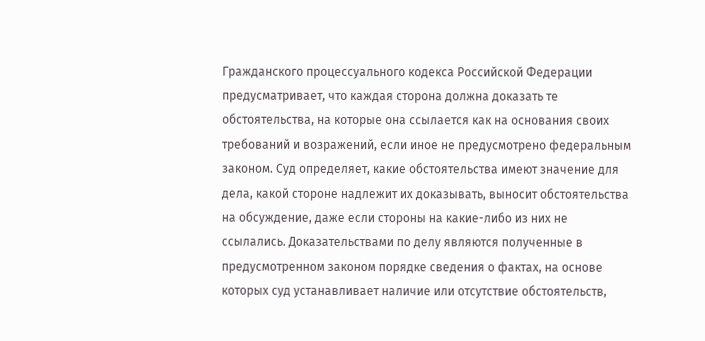Гражданского процессуального кодекса Российской Федерации предусматривает, что каждая сторона должна доказать те обстоятельства, на которые она ссылается как на основания своих требований и возражений, если иное не предусмотрено федеральным законом. Суд определяет, какие обстоятельства имеют значение для дела, какой стороне надлежит их доказывать, выносит обстоятельства на обсуждение, даже если стороны на какие-либо из них не ссылались. Доказательствами по делу являются полученные в предусмотренном законом порядке сведения о фактах, на основе которых суд устанавливает наличие или отсутствие обстоятельств,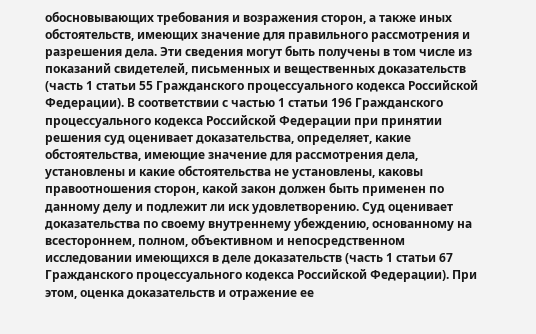обосновывающих требования и возражения сторон, а также иных обстоятельств, имеющих значение для правильного рассмотрения и разрешения дела. Эти сведения могут быть получены в том числе из показаний свидетелей, письменных и вещественных доказательств (часть 1 статьи 55 Гражданского процессуального кодекса Российской Федерации). В соответствии с частью 1 статьи 196 Гражданского процессуального кодекса Российской Федерации при принятии решения суд оценивает доказательства, определяет, какие обстоятельства, имеющие значение для рассмотрения дела, установлены и какие обстоятельства не установлены, каковы правоотношения сторон, какой закон должен быть применен по данному делу и подлежит ли иск удовлетворению. Суд оценивает доказательства по своему внутреннему убеждению, основанному на всестороннем, полном, объективном и непосредственном исследовании имеющихся в деле доказательств (часть 1 статьи 67 Гражданского процессуального кодекса Российской Федерации). При этом, оценка доказательств и отражение ее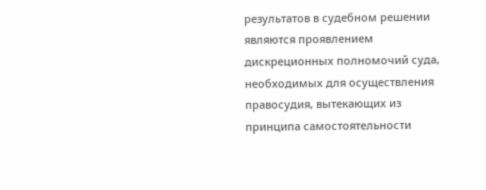результатов в судебном решении являются проявлением дискреционных полномочий суда, необходимых для осуществления правосудия, вытекающих из принципа самостоятельности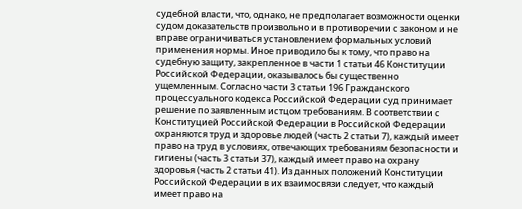судебной власти, что, однако, не предполагает возможности оценки судом доказательств произвольно и в противоречии с законом и не вправе ограничиваться установлением формальных условий применения нормы. Иное приводило бы к тому, что право на судебную защиту, закрепленное в части 1 статьи 46 Конституции Российской Федерации, оказывалось бы существенно ущемленным. Согласно части 3 статьи 196 Гражданского процессуального кодекса Российской Федерации суд принимает решение по заявленным истцом требованиям. В соответствии с Конституцией Российской Федерации в Российской Федерации охраняются труд и здоровье людей (часть 2 статьи 7), каждый имеет право на труд в условиях, отвечающих требованиям безопасности и гигиены (часть 3 статьи 37), каждый имеет право на охрану здоровья (часть 2 статьи 41). Из данных положений Конституции Российской Федерации в их взаимосвязи следует, что каждый имеет право на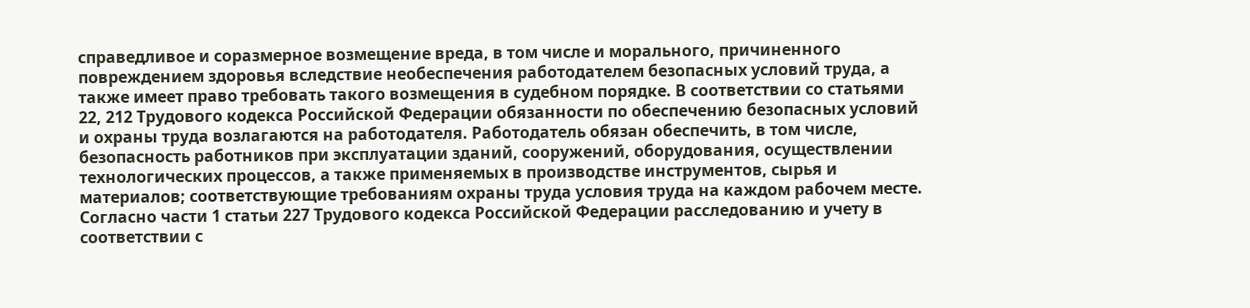справедливое и соразмерное возмещение вреда, в том числе и морального, причиненного повреждением здоровья вследствие необеспечения работодателем безопасных условий труда, а также имеет право требовать такого возмещения в судебном порядке. В соответствии со статьями 22, 212 Трудового кодекса Российской Федерации обязанности по обеспечению безопасных условий и охраны труда возлагаются на работодателя. Работодатель обязан обеспечить, в том числе, безопасность работников при эксплуатации зданий, сооружений, оборудования, осуществлении технологических процессов, а также применяемых в производстве инструментов, сырья и материалов; соответствующие требованиям охраны труда условия труда на каждом рабочем месте. Согласно части 1 статьи 227 Трудового кодекса Российской Федерации расследованию и учету в соответствии с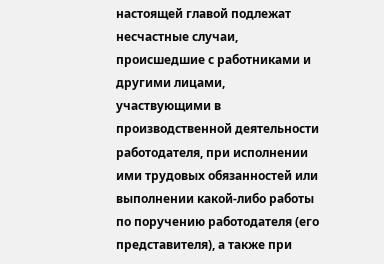настоящей главой подлежат несчастные случаи, происшедшие с работниками и другими лицами, участвующими в производственной деятельности работодателя, при исполнении ими трудовых обязанностей или выполнении какой-либо работы по поручению работодателя (его представителя), а также при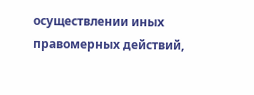осуществлении иных правомерных действий,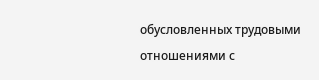обусловленных трудовыми отношениями с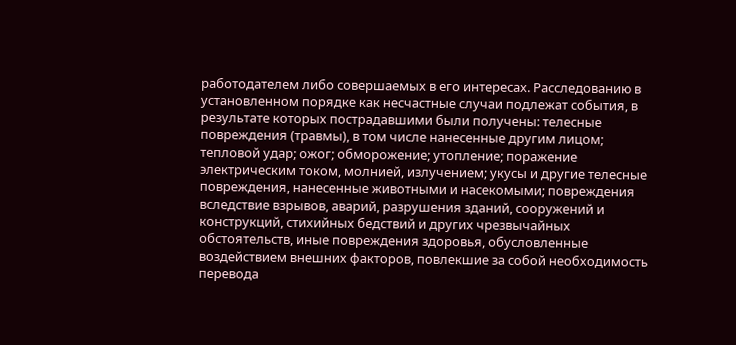работодателем либо совершаемых в его интересах. Расследованию в установленном порядке как несчастные случаи подлежат события, в результате которых пострадавшими были получены: телесные повреждения (травмы), в том числе нанесенные другим лицом; тепловой удар; ожог; обморожение; утопление; поражение электрическим током, молнией, излучением; укусы и другие телесные повреждения, нанесенные животными и насекомыми; повреждения вследствие взрывов, аварий, разрушения зданий, сооружений и конструкций, стихийных бедствий и других чрезвычайных обстоятельств, иные повреждения здоровья, обусловленные воздействием внешних факторов, повлекшие за собой необходимость перевода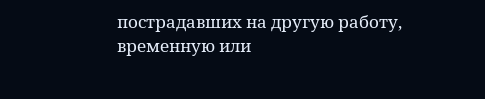пострадавших на другую работу, временную или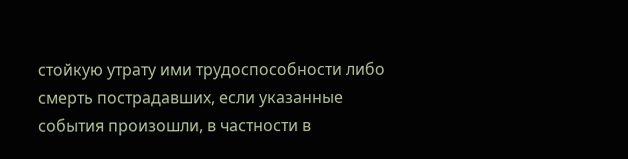стойкую утрату ими трудоспособности либо смерть пострадавших, если указанные события произошли, в частности в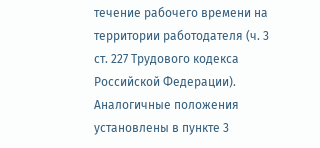течение рабочего времени на территории работодателя (ч. 3 ст. 227 Трудового кодекса Российской Федерации). Аналогичные положения установлены в пункте 3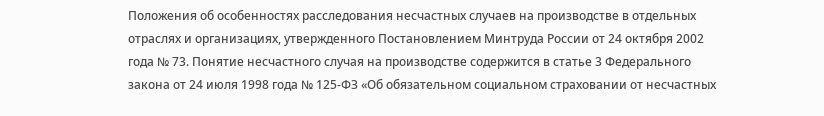Положения об особенностях расследования несчастных случаев на производстве в отдельных отраслях и организациях, утвержденного Постановлением Минтруда России от 24 октября 2002 года № 73. Понятие несчастного случая на производстве содержится в статье 3 Федерального закона от 24 июля 1998 года № 125-ФЗ «Об обязательном социальном страховании от несчастных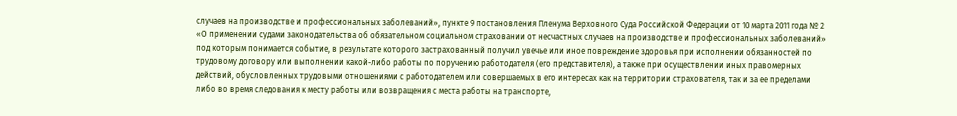случаев на производстве и профессиональных заболеваний», пункте 9 постановления Пленума Верховного Суда Российской Федерации от 10 марта 2011 года № 2 «О применении судами законодательства об обязательном социальном страховании от несчастных случаев на производстве и профессиональных заболеваний» под которым понимается событие, в результате которого застрахованный получил увечье или иное повреждение здоровья при исполнении обязанностей по трудовому договору или выполнении какой-либо работы по поручению работодателя (его представителя), а также при осуществлении иных правомерных действий, обусловленных трудовыми отношениями с работодателем или совершаемых в его интересах как на территории страхователя, так и за ее пределами либо во время следования к месту работы или возвращения с места работы на транспорте,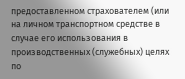предоставленном страхователем (или на личном транспортном средстве в случае его использования в производственных (служебных) целях по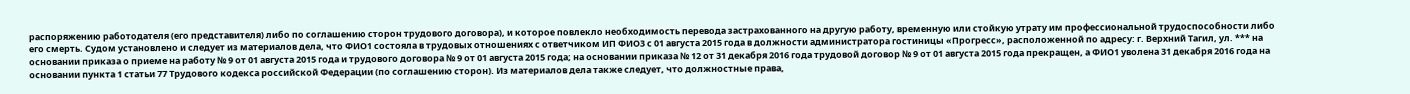распоряжению работодателя (его представителя) либо по соглашению сторон трудового договора), и которое повлекло необходимость перевода застрахованного на другую работу, временную или стойкую утрату им профессиональной трудоспособности либо его смерть. Судом установлено и следует из материалов дела, что ФИО1 состояла в трудовых отношениях с ответчиком ИП ФИО3 с 01 августа 2015 года в должности администратора гостиницы «Прогресс», расположенной по адресу: г. Верхний Тагил, ул. *** на основании приказа о приеме на работу № 9 от 01 августа 2015 года и трудового договора № 9 от 01 августа 2015 года; на основании приказа № 12 от 31 декабря 2016 года трудовой договор № 9 от 01 августа 2015 года прекращен, а ФИО1 уволена 31 декабря 2016 года на основании пункта 1 статьи 77 Трудового кодекса российской Федерации (по соглашению сторон). Из материалов дела также следует, что должностные права,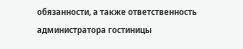обязанности, а также ответственность администратора гостиницы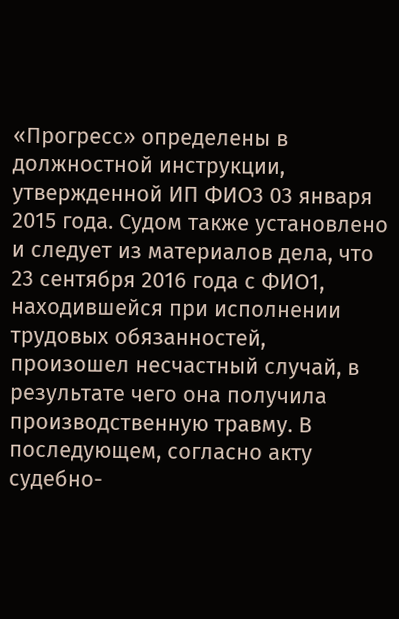«Прогресс» определены в должностной инструкции, утвержденной ИП ФИО3 03 января 2015 года. Судом также установлено и следует из материалов дела, что 23 сентября 2016 года с ФИО1, находившейся при исполнении трудовых обязанностей, произошел несчастный случай, в результате чего она получила производственную травму. В последующем, согласно акту судебно-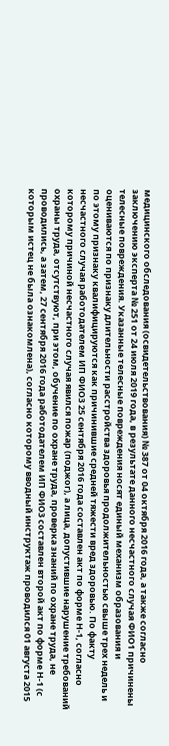медицинского обследования (освидетельствования) № 387 от 04 октября 2016 года, а также согласно заключению эксперта № 251 от 24 июля 2019 года, в результате данного несчастного случая ФИО1 причинены телесные повреждения. Указанные телесные повреждения носят единый механизм образования и оцениваются по признаку длительности расстройства здоровья продолжительностью свыше трех недель и по этому признаку квалифицируются как причинившие средней тяжести вред здоровью. По факту несчастного случая работодателем ИП ФИО3 25 сентября 2016 года составлен акт по форме Н-1, согласно которому причиной несчастного случая явился пожар (поджог), а лица, допустившие нарушение требований охраны труда, отсутствуют, при этом, обучение по охране труда, проверка знаний по охране труда, не проводились, а затем, 27 сентября 2016 года работодателем ИП ФИО3 составлен второй акт по форме Н-1 (с которым истец не была ознакомлена), согласно которому вводный инструктаж проводился 01 августа 2015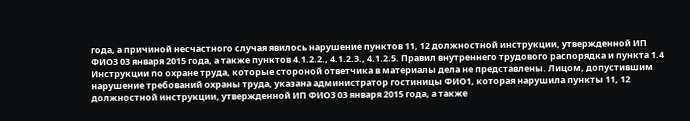года, а причиной несчастного случая явилось нарушение пунктов 11, 12 должностной инструкции, утвержденной ИП ФИО3 03 января 2015 года, а также пунктов 4.1.2.2., 4.1.2.3., 4.1.2.5. Правил внутреннего трудового распорядка и пункта 1.4 Инструкции по охране труда, которые стороной ответчика в материалы дела не представлены. Лицом, допустившим нарушение требований охраны труда, указана администратор гостиницы ФИО1, которая нарушила пункты 11, 12 должностной инструкции, утвержденной ИП ФИО3 03 января 2015 года, а также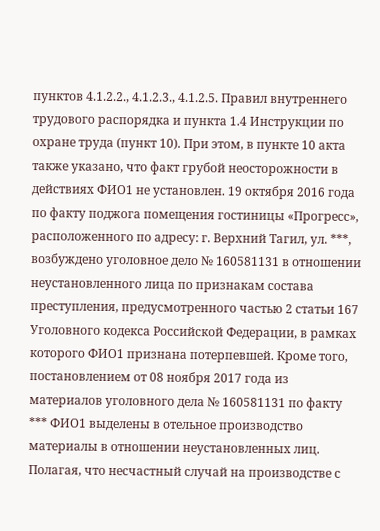пунктов 4.1.2.2., 4.1.2.3., 4.1.2.5. Правил внутреннего трудового распорядка и пункта 1.4 Инструкции по охране труда (пункт 10). При этом, в пункте 10 акта также указано, что факт грубой неосторожности в действиях ФИО1 не установлен. 19 октября 2016 года по факту поджога помещения гостиницы «Прогресс», расположенного по адресу: г. Верхний Тагил, ул. ***, возбуждено уголовное дело № 160581131 в отношении неустановленного лица по признакам состава преступления, предусмотренного частью 2 статьи 167 Уголовного кодекса Российской Федерации, в рамках которого ФИО1 признана потерпевшей. Кроме того, постановлением от 08 ноября 2017 года из материалов уголовного дела № 160581131 по факту *** ФИО1 выделены в отельное производство материалы в отношении неустановленных лиц. Полагая, что несчастный случай на производстве с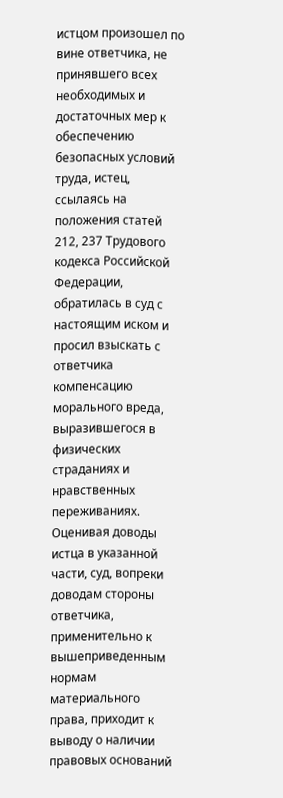истцом произошел по вине ответчика, не принявшего всех необходимых и достаточных мер к обеспечению безопасных условий труда, истец, ссылаясь на положения статей 212, 237 Трудового кодекса Российской Федерации, обратилась в суд с настоящим иском и просил взыскать с ответчика компенсацию морального вреда, выразившегося в физических страданиях и нравственных переживаниях. Оценивая доводы истца в указанной части, суд, вопреки доводам стороны ответчика, применительно к вышеприведенным нормам материального права, приходит к выводу о наличии правовых оснований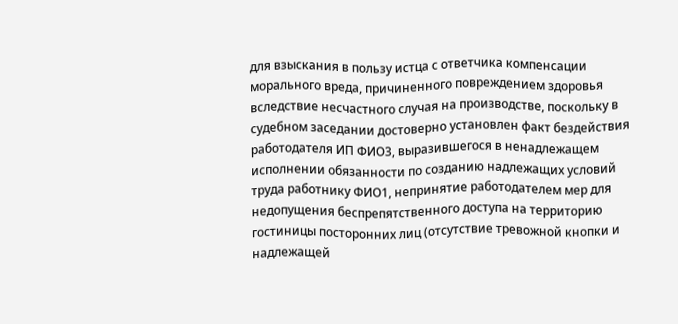для взыскания в пользу истца с ответчика компенсации морального вреда, причиненного повреждением здоровья вследствие несчастного случая на производстве, поскольку в судебном заседании достоверно установлен факт бездействия работодателя ИП ФИО3, выразившегося в ненадлежащем исполнении обязанности по созданию надлежащих условий труда работнику ФИО1, непринятие работодателем мер для недопущения беспрепятственного доступа на территорию гостиницы посторонних лиц (отсутствие тревожной кнопки и надлежащей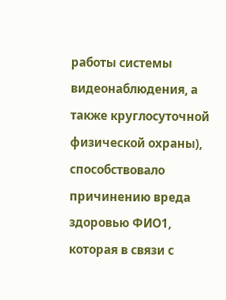работы системы видеонаблюдения, а также круглосуточной физической охраны), способствовало причинению вреда здоровью ФИО1, которая в связи с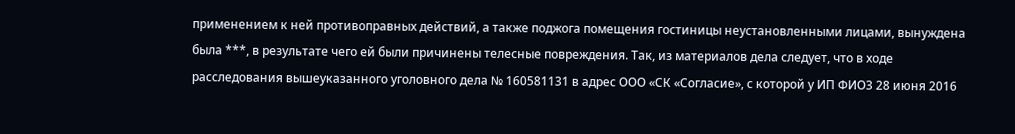применением к ней противоправных действий, а также поджога помещения гостиницы неустановленными лицами, вынуждена была ***, в результате чего ей были причинены телесные повреждения. Так, из материалов дела следует, что в ходе расследования вышеуказанного уголовного дела № 160581131 в адрес ООО «СК «Согласие», с которой у ИП ФИО3 28 июня 2016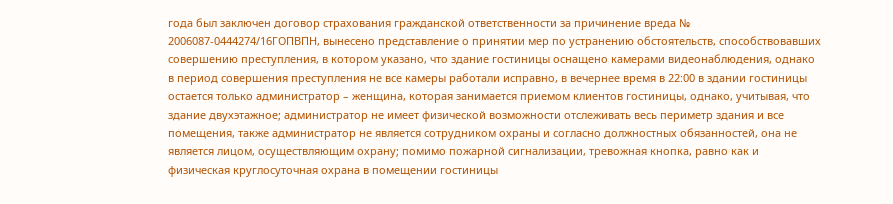года был заключен договор страхования гражданской ответственности за причинение вреда № 2006087-0444274/16ГОПВПН, вынесено представление о принятии мер по устранению обстоятельств, способствовавших совершению преступления, в котором указано, что здание гостиницы оснащено камерами видеонаблюдения, однако в период совершения преступления не все камеры работали исправно, в вечернее время в 22:00 в здании гостиницы остается только администратор – женщина, которая занимается приемом клиентов гостиницы, однако, учитывая, что здание двухэтажное; администратор не имеет физической возможности отслеживать весь периметр здания и все помещения, также администратор не является сотрудником охраны и согласно должностных обязанностей, она не является лицом, осуществляющим охрану; помимо пожарной сигнализации, тревожная кнопка, равно как и физическая круглосуточная охрана в помещении гостиницы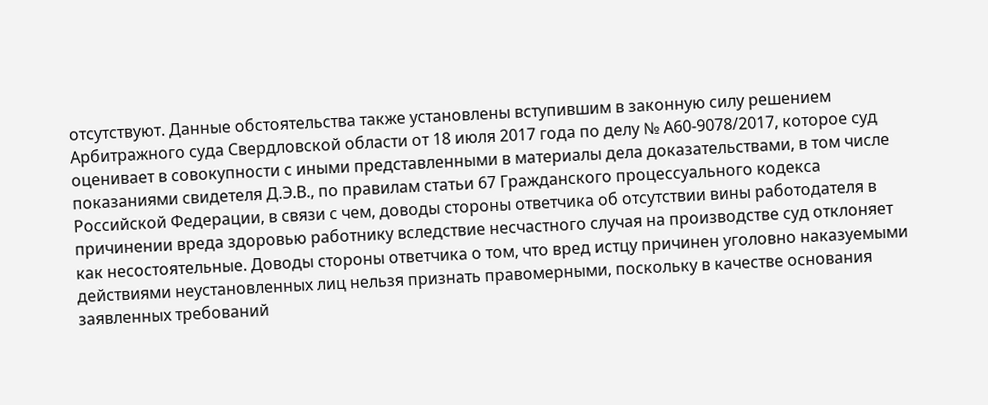отсутствуют. Данные обстоятельства также установлены вступившим в законную силу решением Арбитражного суда Свердловской области от 18 июля 2017 года по делу № А60-9078/2017, которое суд оценивает в совокупности с иными представленными в материалы дела доказательствами, в том числе показаниями свидетеля Д.Э.В., по правилам статьи 67 Гражданского процессуального кодекса Российской Федерации, в связи с чем, доводы стороны ответчика об отсутствии вины работодателя в причинении вреда здоровью работнику вследствие несчастного случая на производстве суд отклоняет как несостоятельные. Доводы стороны ответчика о том, что вред истцу причинен уголовно наказуемыми действиями неустановленных лиц нельзя признать правомерными, поскольку в качестве основания заявленных требований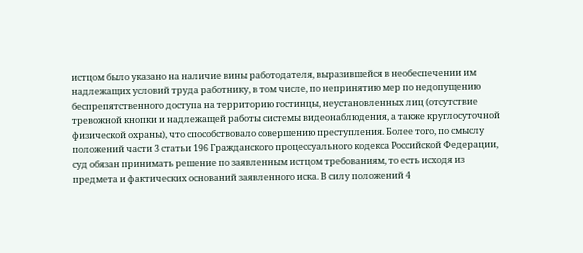истцом было указано на наличие вины работодателя, выразившейся в необеспечении им надлежащих условий труда работнику, в том числе, по непринятию мер по недопущению беспрепятственного доступа на территорию гостинцы, неустановленных лиц (отсутствие тревожной кнопки и надлежащей работы системы видеонаблюдения, а также круглосуточной физической охраны), что способствовало совершению преступления. Более того, по смыслу положений части 3 статьи 196 Гражданского процессуального кодекса Российской Федерации, суд обязан принимать решение по заявленным истцом требованиям, то есть исходя из предмета и фактических оснований заявленного иска. В силу положений 4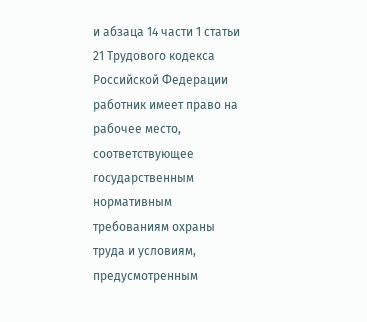и абзаца 14 части 1 статьи 21 Трудового кодекса Российской Федерации работник имеет право на рабочее место, соответствующее государственным нормативным требованиям охраны труда и условиям, предусмотренным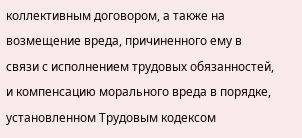коллективным договором, а также на возмещение вреда, причиненного ему в связи с исполнением трудовых обязанностей, и компенсацию морального вреда в порядке, установленном Трудовым кодексом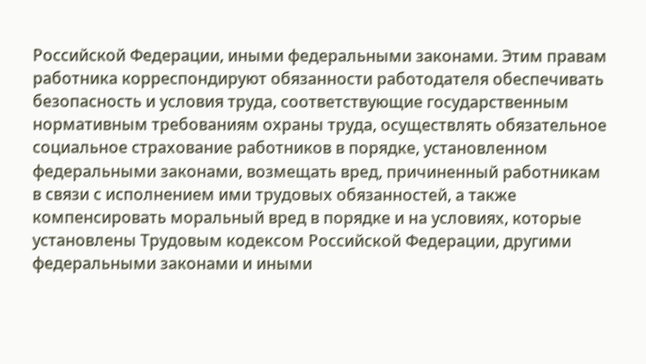Российской Федерации, иными федеральными законами. Этим правам работника корреспондируют обязанности работодателя обеспечивать безопасность и условия труда, соответствующие государственным нормативным требованиям охраны труда, осуществлять обязательное социальное страхование работников в порядке, установленном федеральными законами, возмещать вред, причиненный работникам в связи с исполнением ими трудовых обязанностей, а также компенсировать моральный вред в порядке и на условиях, которые установлены Трудовым кодексом Российской Федерации, другими федеральными законами и иными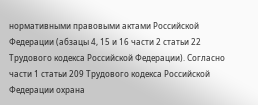нормативными правовыми актами Российской Федерации (абзацы 4, 15 и 16 части 2 статьи 22 Трудового кодекса Российской Федерации). Согласно части 1 статьи 209 Трудового кодекса Российской Федерации охрана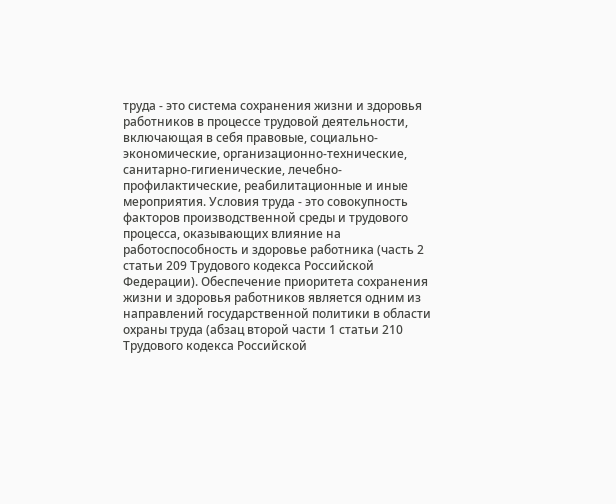труда - это система сохранения жизни и здоровья работников в процессе трудовой деятельности, включающая в себя правовые, социально-экономические, организационно-технические, санитарно-гигиенические, лечебно-профилактические, реабилитационные и иные мероприятия. Условия труда - это совокупность факторов производственной среды и трудового процесса, оказывающих влияние на работоспособность и здоровье работника (часть 2 статьи 209 Трудового кодекса Российской Федерации). Обеспечение приоритета сохранения жизни и здоровья работников является одним из направлений государственной политики в области охраны труда (абзац второй части 1 статьи 210 Трудового кодекса Российской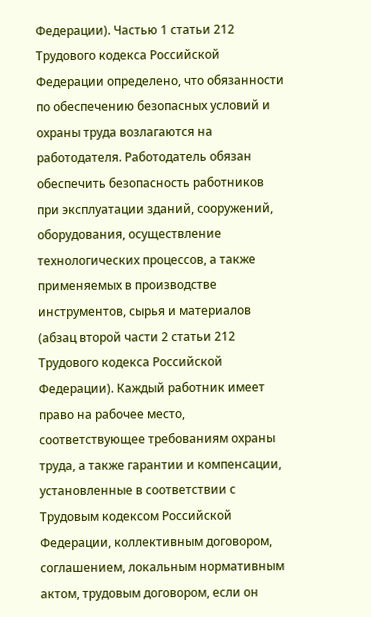Федерации). Частью 1 статьи 212 Трудового кодекса Российской Федерации определено, что обязанности по обеспечению безопасных условий и охраны труда возлагаются на работодателя. Работодатель обязан обеспечить безопасность работников при эксплуатации зданий, сооружений, оборудования, осуществление технологических процессов, а также применяемых в производстве инструментов, сырья и материалов (абзац второй части 2 статьи 212 Трудового кодекса Российской Федерации). Каждый работник имеет право на рабочее место, соответствующее требованиям охраны труда, а также гарантии и компенсации, установленные в соответствии с Трудовым кодексом Российской Федерации, коллективным договором, соглашением, локальным нормативным актом, трудовым договором, если он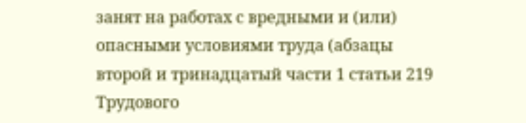занят на работах с вредными и (или) опасными условиями труда (абзацы второй и тринадцатый части 1 статьи 219 Трудового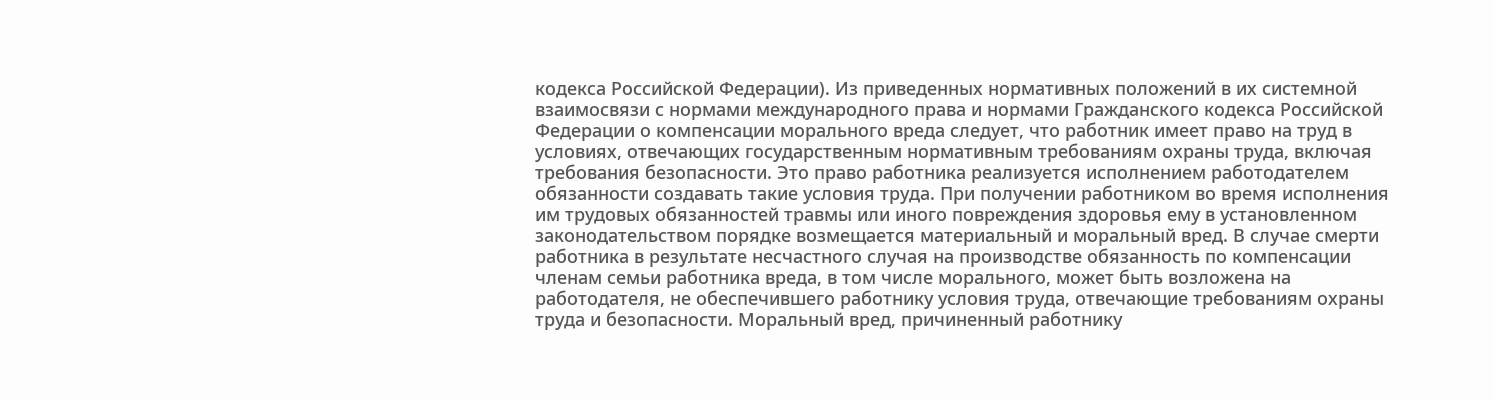кодекса Российской Федерации). Из приведенных нормативных положений в их системной взаимосвязи с нормами международного права и нормами Гражданского кодекса Российской Федерации о компенсации морального вреда следует, что работник имеет право на труд в условиях, отвечающих государственным нормативным требованиям охраны труда, включая требования безопасности. Это право работника реализуется исполнением работодателем обязанности создавать такие условия труда. При получении работником во время исполнения им трудовых обязанностей травмы или иного повреждения здоровья ему в установленном законодательством порядке возмещается материальный и моральный вред. В случае смерти работника в результате несчастного случая на производстве обязанность по компенсации членам семьи работника вреда, в том числе морального, может быть возложена на работодателя, не обеспечившего работнику условия труда, отвечающие требованиям охраны труда и безопасности. Моральный вред, причиненный работнику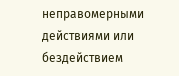неправомерными действиями или бездействием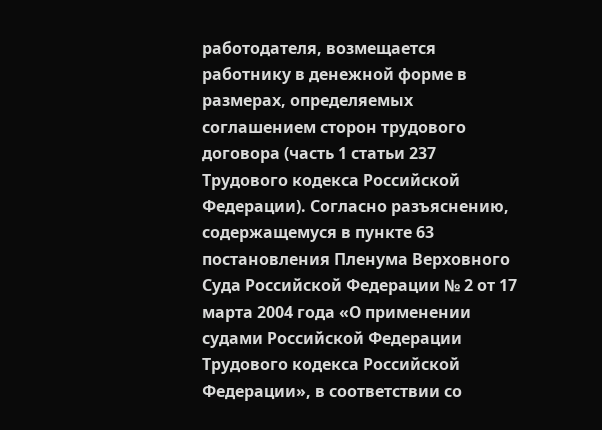работодателя, возмещается работнику в денежной форме в размерах, определяемых соглашением сторон трудового договора (часть 1 статьи 237 Трудового кодекса Российской Федерации). Согласно разъяснению, содержащемуся в пункте 63 постановления Пленума Верховного Суда Российской Федерации № 2 от 17 марта 2004 года «О применении судами Российской Федерации Трудового кодекса Российской Федерации», в соответствии со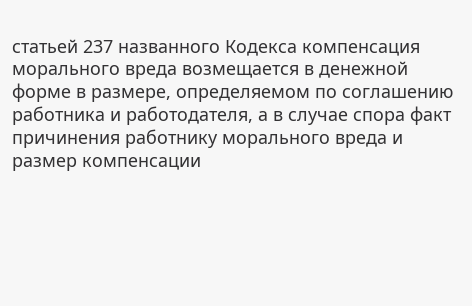статьей 237 названного Кодекса компенсация морального вреда возмещается в денежной форме в размере, определяемом по соглашению работника и работодателя, а в случае спора факт причинения работнику морального вреда и размер компенсации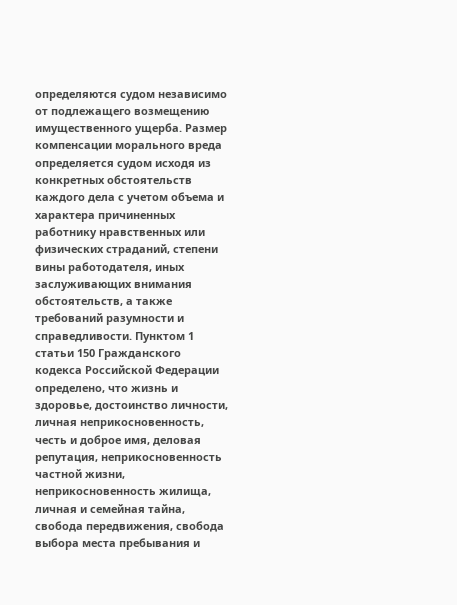определяются судом независимо от подлежащего возмещению имущественного ущерба. Размер компенсации морального вреда определяется судом исходя из конкретных обстоятельств каждого дела с учетом объема и характера причиненных работнику нравственных или физических страданий, степени вины работодателя, иных заслуживающих внимания обстоятельств, а также требований разумности и справедливости. Пунктом 1 статьи 150 Гражданского кодекса Российской Федерации определено, что жизнь и здоровье, достоинство личности, личная неприкосновенность, честь и доброе имя, деловая репутация, неприкосновенность частной жизни, неприкосновенность жилища, личная и семейная тайна, свобода передвижения, свобода выбора места пребывания и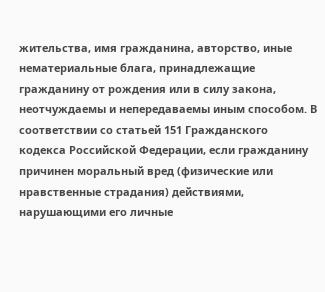жительства, имя гражданина, авторство, иные нематериальные блага, принадлежащие гражданину от рождения или в силу закона, неотчуждаемы и непередаваемы иным способом. В соответствии со статьей 151 Гражданского кодекса Российской Федерации, если гражданину причинен моральный вред (физические или нравственные страдания) действиями, нарушающими его личные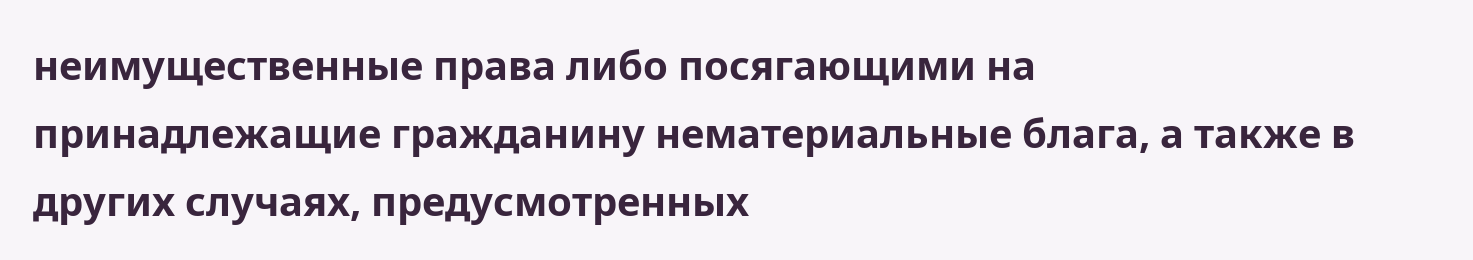неимущественные права либо посягающими на принадлежащие гражданину нематериальные блага, а также в других случаях, предусмотренных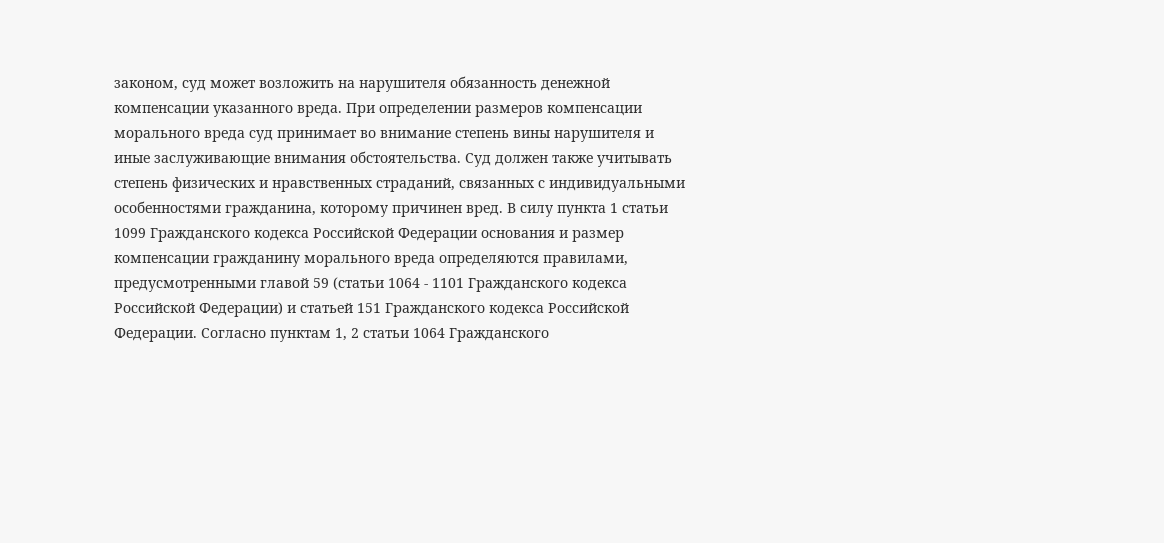законом, суд может возложить на нарушителя обязанность денежной компенсации указанного вреда. При определении размеров компенсации морального вреда суд принимает во внимание степень вины нарушителя и иные заслуживающие внимания обстоятельства. Суд должен также учитывать степень физических и нравственных страданий, связанных с индивидуальными особенностями гражданина, которому причинен вред. В силу пункта 1 статьи 1099 Гражданского кодекса Российской Федерации основания и размер компенсации гражданину морального вреда определяются правилами, предусмотренными главой 59 (статьи 1064 - 1101 Гражданского кодекса Российской Федерации) и статьей 151 Гражданского кодекса Российской Федерации. Согласно пунктам 1, 2 статьи 1064 Гражданского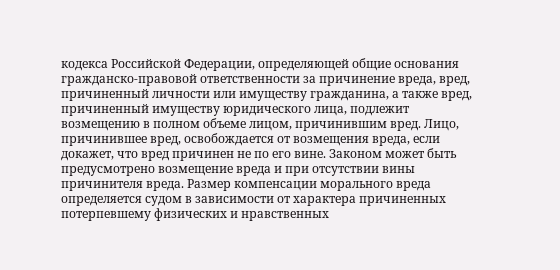кодекса Российской Федерации, определяющей общие основания гражданско-правовой ответственности за причинение вреда, вред, причиненный личности или имуществу гражданина, а также вред, причиненный имуществу юридического лица, подлежит возмещению в полном объеме лицом, причинившим вред. Лицо, причинившее вред, освобождается от возмещения вреда, если докажет, что вред причинен не по его вине. Законом может быть предусмотрено возмещение вреда и при отсутствии вины причинителя вреда. Размер компенсации морального вреда определяется судом в зависимости от характера причиненных потерпевшему физических и нравственных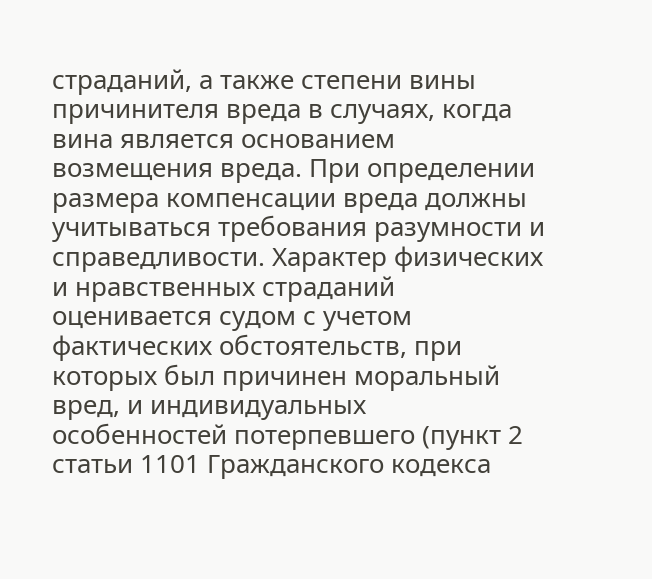страданий, а также степени вины причинителя вреда в случаях, когда вина является основанием возмещения вреда. При определении размера компенсации вреда должны учитываться требования разумности и справедливости. Характер физических и нравственных страданий оценивается судом с учетом фактических обстоятельств, при которых был причинен моральный вред, и индивидуальных особенностей потерпевшего (пункт 2 статьи 1101 Гражданского кодекса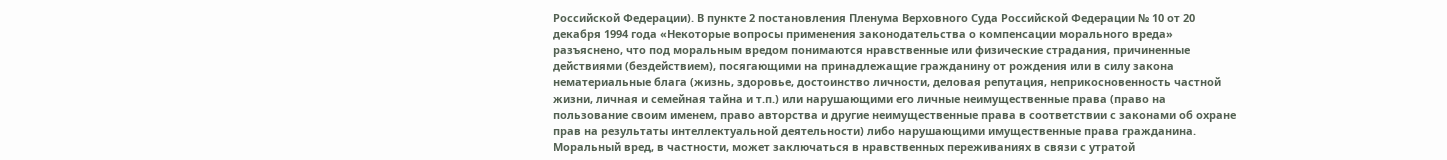Российской Федерации). В пункте 2 постановления Пленума Верховного Суда Российской Федерации № 10 от 20 декабря 1994 года «Некоторые вопросы применения законодательства о компенсации морального вреда» разъяснено, что под моральным вредом понимаются нравственные или физические страдания, причиненные действиями (бездействием), посягающими на принадлежащие гражданину от рождения или в силу закона нематериальные блага (жизнь, здоровье, достоинство личности, деловая репутация, неприкосновенность частной жизни, личная и семейная тайна и т.п.) или нарушающими его личные неимущественные права (право на пользование своим именем, право авторства и другие неимущественные права в соответствии с законами об охране прав на результаты интеллектуальной деятельности) либо нарушающими имущественные права гражданина. Моральный вред, в частности, может заключаться в нравственных переживаниях в связи с утратой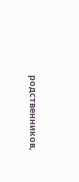родственников,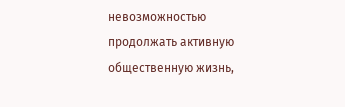невозможностью продолжать активную общественную жизнь,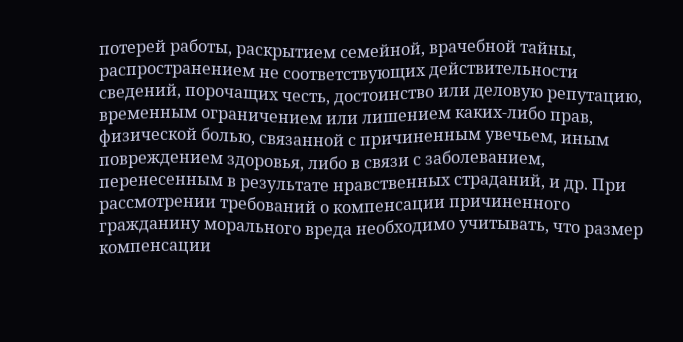потерей работы, раскрытием семейной, врачебной тайны, распространением не соответствующих действительности сведений, порочащих честь, достоинство или деловую репутацию, временным ограничением или лишением каких-либо прав, физической болью, связанной с причиненным увечьем, иным повреждением здоровья, либо в связи с заболеванием, перенесенным в результате нравственных страданий, и др. При рассмотрении требований о компенсации причиненного гражданину морального вреда необходимо учитывать, что размер компенсации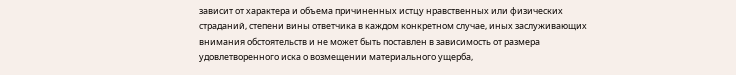зависит от характера и объема причиненных истцу нравственных или физических страданий, степени вины ответчика в каждом конкретном случае, иных заслуживающих внимания обстоятельств и не может быть поставлен в зависимость от размера удовлетворенного иска о возмещении материального ущерба,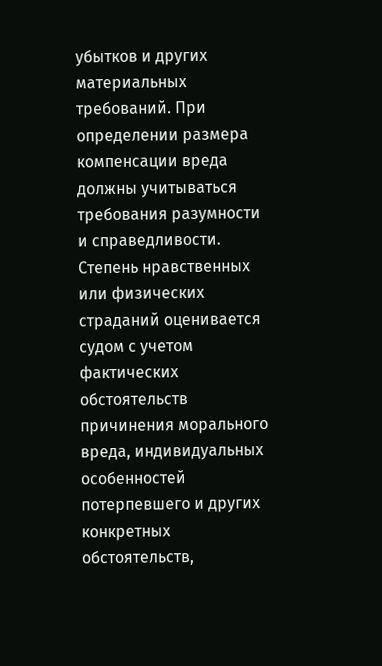убытков и других материальных требований. При определении размера компенсации вреда должны учитываться требования разумности и справедливости. Степень нравственных или физических страданий оценивается судом с учетом фактических обстоятельств причинения морального вреда, индивидуальных особенностей потерпевшего и других конкретных обстоятельств,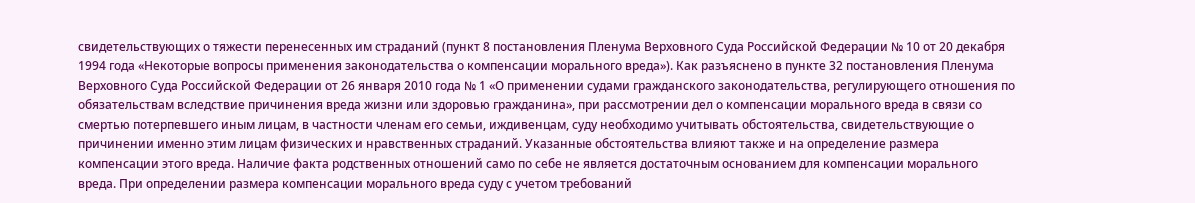свидетельствующих о тяжести перенесенных им страданий (пункт 8 постановления Пленума Верховного Суда Российской Федерации № 10 от 20 декабря 1994 года «Некоторые вопросы применения законодательства о компенсации морального вреда»). Как разъяснено в пункте 32 постановления Пленума Верховного Суда Российской Федерации от 26 января 2010 года № 1 «О применении судами гражданского законодательства, регулирующего отношения по обязательствам вследствие причинения вреда жизни или здоровью гражданина», при рассмотрении дел о компенсации морального вреда в связи со смертью потерпевшего иным лицам, в частности членам его семьи, иждивенцам, суду необходимо учитывать обстоятельства, свидетельствующие о причинении именно этим лицам физических и нравственных страданий. Указанные обстоятельства влияют также и на определение размера компенсации этого вреда. Наличие факта родственных отношений само по себе не является достаточным основанием для компенсации морального вреда. При определении размера компенсации морального вреда суду с учетом требований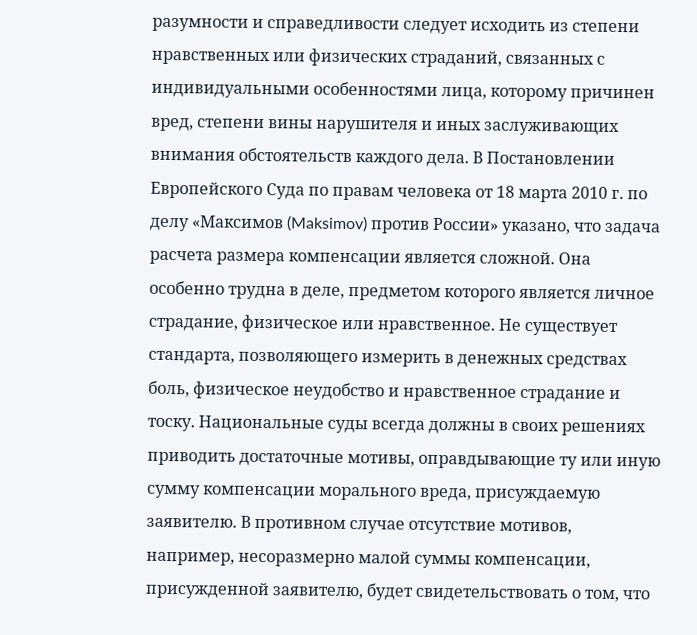разумности и справедливости следует исходить из степени нравственных или физических страданий, связанных с индивидуальными особенностями лица, которому причинен вред, степени вины нарушителя и иных заслуживающих внимания обстоятельств каждого дела. В Постановлении Европейского Суда по правам человека от 18 марта 2010 г. по делу «Максимов (Maksimov) против России» указано, что задача расчета размера компенсации является сложной. Она особенно трудна в деле, предметом которого является личное страдание, физическое или нравственное. Не существует стандарта, позволяющего измерить в денежных средствах боль, физическое неудобство и нравственное страдание и тоску. Национальные суды всегда должны в своих решениях приводить достаточные мотивы, оправдывающие ту или иную сумму компенсации морального вреда, присуждаемую заявителю. В противном случае отсутствие мотивов, например, несоразмерно малой суммы компенсации, присужденной заявителю, будет свидетельствовать о том, что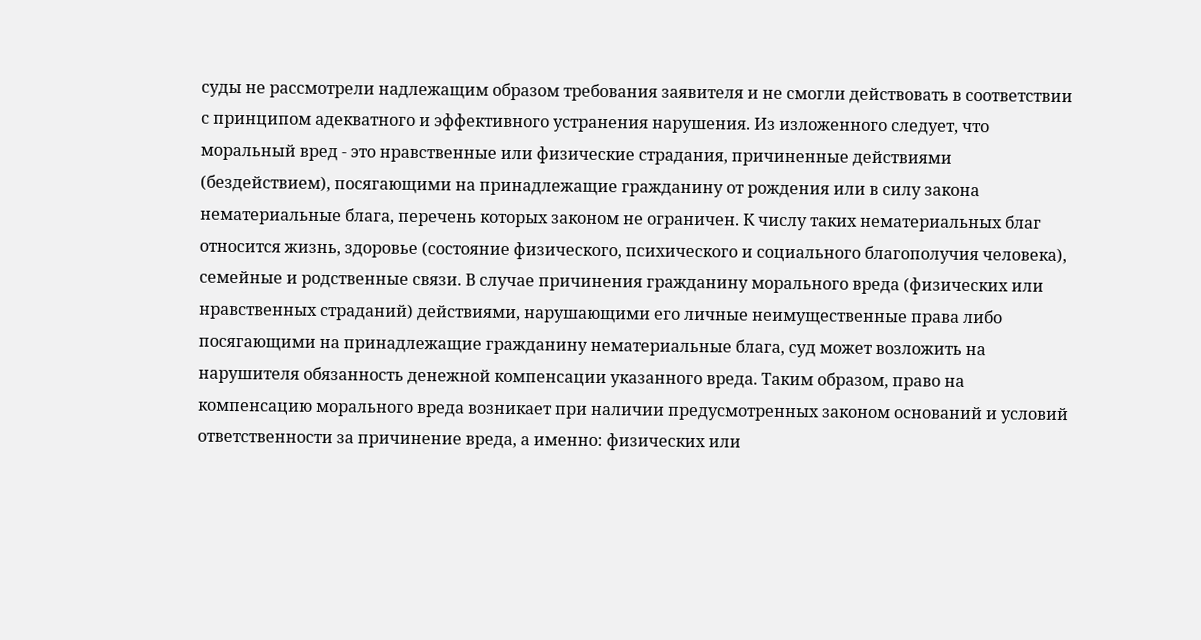суды не рассмотрели надлежащим образом требования заявителя и не смогли действовать в соответствии с принципом адекватного и эффективного устранения нарушения. Из изложенного следует, что моральный вред - это нравственные или физические страдания, причиненные действиями (бездействием), посягающими на принадлежащие гражданину от рождения или в силу закона нематериальные блага, перечень которых законом не ограничен. К числу таких нематериальных благ относится жизнь, здоровье (состояние физического, психического и социального благополучия человека), семейные и родственные связи. В случае причинения гражданину морального вреда (физических или нравственных страданий) действиями, нарушающими его личные неимущественные права либо посягающими на принадлежащие гражданину нематериальные блага, суд может возложить на нарушителя обязанность денежной компенсации указанного вреда. Таким образом, право на компенсацию морального вреда возникает при наличии предусмотренных законом оснований и условий ответственности за причинение вреда, а именно: физических или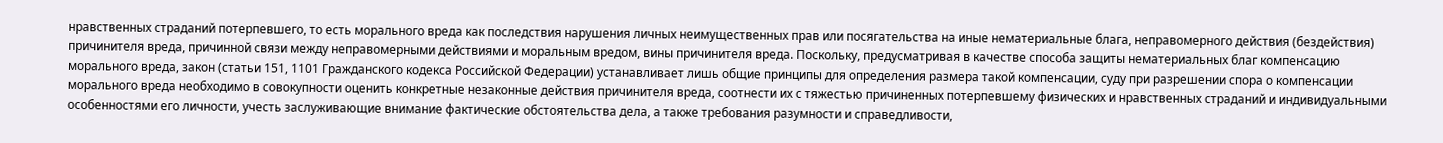нравственных страданий потерпевшего, то есть морального вреда как последствия нарушения личных неимущественных прав или посягательства на иные нематериальные блага, неправомерного действия (бездействия) причинителя вреда, причинной связи между неправомерными действиями и моральным вредом, вины причинителя вреда. Поскольку, предусматривая в качестве способа защиты нематериальных благ компенсацию морального вреда, закон (статьи 151, 1101 Гражданского кодекса Российской Федерации) устанавливает лишь общие принципы для определения размера такой компенсации, суду при разрешении спора о компенсации морального вреда необходимо в совокупности оценить конкретные незаконные действия причинителя вреда, соотнести их с тяжестью причиненных потерпевшему физических и нравственных страданий и индивидуальными особенностями его личности, учесть заслуживающие внимание фактические обстоятельства дела, а также требования разумности и справедливости,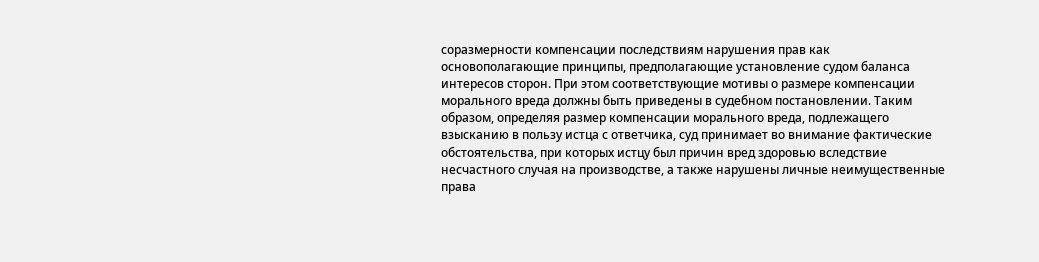соразмерности компенсации последствиям нарушения прав как основополагающие принципы, предполагающие установление судом баланса интересов сторон. При этом соответствующие мотивы о размере компенсации морального вреда должны быть приведены в судебном постановлении. Таким образом, определяя размер компенсации морального вреда, подлежащего взысканию в пользу истца с ответчика, суд принимает во внимание фактические обстоятельства, при которых истцу был причин вред здоровью вследствие несчастного случая на производстве, а также нарушены личные неимущественные права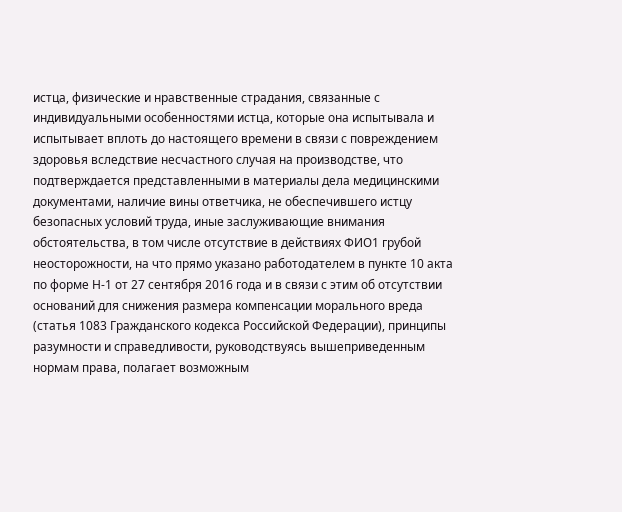истца, физические и нравственные страдания, связанные с индивидуальными особенностями истца, которые она испытывала и испытывает вплоть до настоящего времени в связи с повреждением здоровья вследствие несчастного случая на производстве, что подтверждается представленными в материалы дела медицинскими документами, наличие вины ответчика, не обеспечившего истцу безопасных условий труда, иные заслуживающие внимания обстоятельства, в том числе отсутствие в действиях ФИО1 грубой неосторожности, на что прямо указано работодателем в пункте 10 акта по форме Н-1 от 27 сентября 2016 года и в связи с этим об отсутствии оснований для снижения размера компенсации морального вреда (статья 1083 Гражданского кодекса Российской Федерации), принципы разумности и справедливости, руководствуясь вышеприведенным нормам права, полагает возможным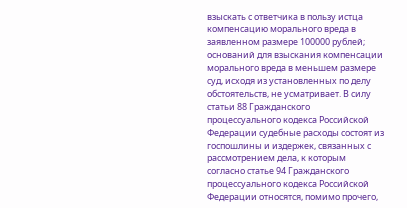взыскать с ответчика в пользу истца компенсацию морального вреда в заявленном размере 100000 рублей; оснований для взыскания компенсации морального вреда в меньшем размере суд, исходя из установленных по делу обстоятельств, не усматривает. В силу статьи 88 Гражданского процессуального кодекса Российской Федерации судебные расходы состоят из госпошлины и издержек, связанных с рассмотрением дела, к которым согласно статье 94 Гражданского процессуального кодекса Российской Федерации относятся, помимо прочего,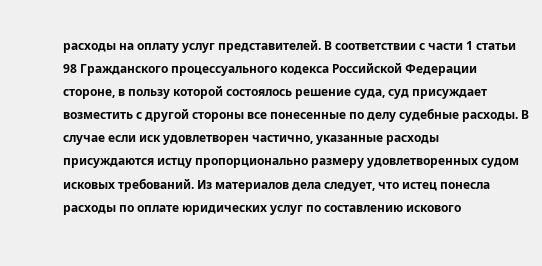расходы на оплату услуг представителей. В соответствии с части 1 статьи 98 Гражданского процессуального кодекса Российской Федерации стороне, в пользу которой состоялось решение суда, суд присуждает возместить с другой стороны все понесенные по делу судебные расходы. В случае если иск удовлетворен частично, указанные расходы присуждаются истцу пропорционально размеру удовлетворенных судом исковых требований. Из материалов дела следует, что истец понесла расходы по оплате юридических услуг по составлению искового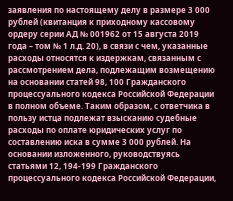заявления по настоящему делу в размере 3 000 рублей (квитанция к приходному кассовому ордеру серии АД № 001962 от 15 августа 2019 года – том № 1 л.д. 20), в связи с чем, указанные расходы относятся к издержкам, связанным с рассмотрением дела, подлежащим возмещению на основании статей 98, 100 Гражданского процессуального кодекса Российской Федерации в полном объеме. Таким образом, с ответчика в пользу истца подлежат взысканию судебные расходы по оплате юридических услуг по составлению иска в сумме 3 000 рублей. На основании изложенного, руководствуясь статьями 12, 194-199 Гражданского процессуального кодекса Российской Федерации,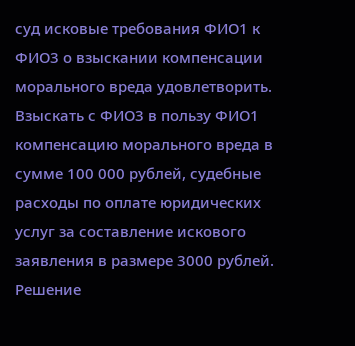суд исковые требования ФИО1 к ФИО3 о взыскании компенсации морального вреда удовлетворить. Взыскать с ФИО3 в пользу ФИО1 компенсацию морального вреда в сумме 100 000 рублей, судебные расходы по оплате юридических услуг за составление искового заявления в размере 3000 рублей. Решение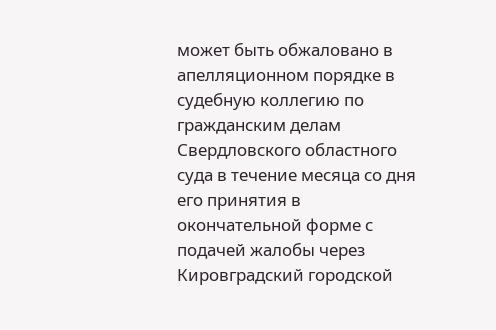может быть обжаловано в апелляционном порядке в судебную коллегию по гражданским делам Свердловского областного суда в течение месяца со дня его принятия в окончательной форме с подачей жалобы через Кировградский городской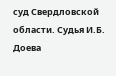суд Свердловской области. Судья И.Б. Доева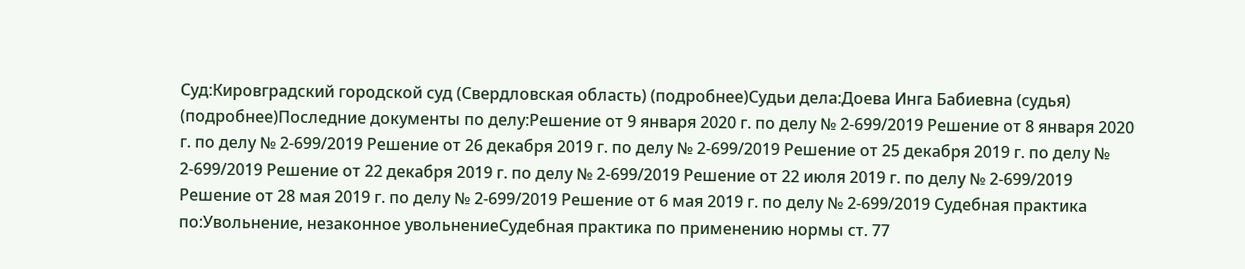Суд:Кировградский городской суд (Свердловская область) (подробнее)Судьи дела:Доева Инга Бабиевна (судья) (подробнее)Последние документы по делу:Решение от 9 января 2020 г. по делу № 2-699/2019 Решение от 8 января 2020 г. по делу № 2-699/2019 Решение от 26 декабря 2019 г. по делу № 2-699/2019 Решение от 25 декабря 2019 г. по делу № 2-699/2019 Решение от 22 декабря 2019 г. по делу № 2-699/2019 Решение от 22 июля 2019 г. по делу № 2-699/2019 Решение от 28 мая 2019 г. по делу № 2-699/2019 Решение от 6 мая 2019 г. по делу № 2-699/2019 Судебная практика по:Увольнение, незаконное увольнениеСудебная практика по применению нормы ст. 77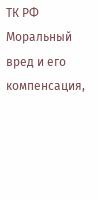ТК РФ Моральный вред и его компенсация,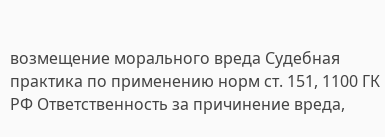возмещение морального вреда Судебная практика по применению норм ст. 151, 1100 ГК РФ Ответственность за причинение вреда,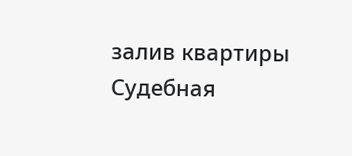залив квартиры Судебная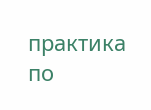практика по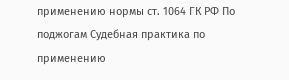применению нормы ст. 1064 ГК РФ По поджогам Судебная практика по применению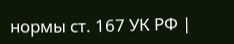нормы ст. 167 УК РФ |